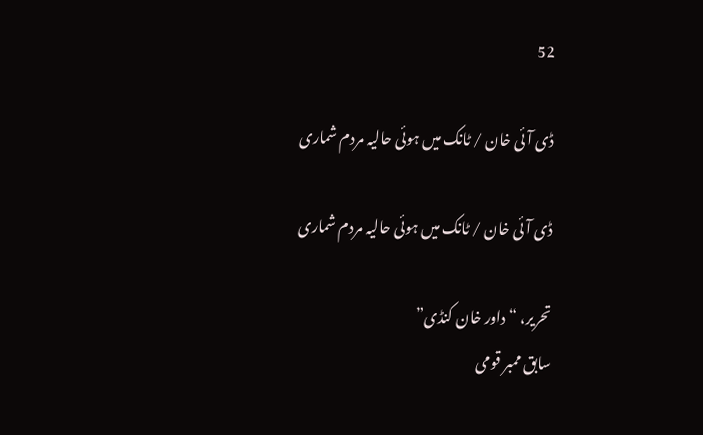52

ڈی آئی خان / ٹانک میں ہوئی حالیہ مردم شماری

ڈی آئی خان / ٹانک میں ہوئی حالیہ مردم شماری

تحریر، “داور خان کنڈی”
سابق ممبر قومی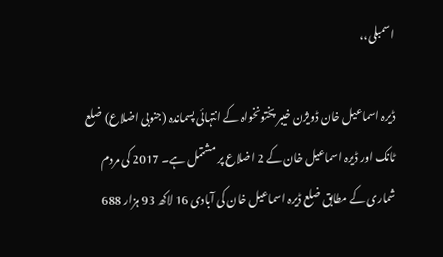اسمبلی،،

ڈیرہ اسماعیل خان ڈویژن خیبر پختونخواہ کے انتہائی پسماندہ (جنوبی اضلاع) ضلع ٹانک اور ڈیرہ اسماعیل خان کے 2 اضلاع پر مشتمل ہے۔ 2017 کی مردم شماری کے مطابق ضلع ڈیرہ اسماعیل خان کی آبادی 16 لاکھ 93 ہزار 688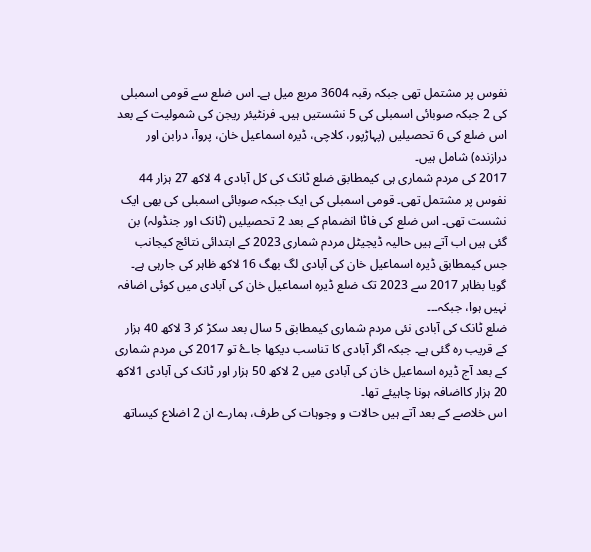نفوس پر مشتمل تھی جبکہ رقبہ 3604 مربع میل ہے۔ اس ضلع سے قومی اسمبلی کی 2 جبکہ صوبائی اسمبلی کی 5 نشستیں ہیں۔ فرنٹیئر ریجن کی شمولیت کے بعد اس ضلع کی 6 تحصیلیں (پہاڑپور، کلاچی، ڈیرہ اسماعیل خان، پروآ، درابن اور درازندہ) شامل ہیں۔
2017 کی مردم شماری ہی کیمطابق ضلع ٹانک کی کل آبادی 4 لاکھ 27 ہزار 44 نفوس پر مشتمل تھی۔ قومی اسمبلی کی ایک جبکہ صوبائی اسمبلی کی بھی ایک نشست تھی۔ اس ضلع کی فاٹا انضمام کے بعد 2 تحصیلیں (ٹانک اور جنڈولہ) بن گئی ہیں اب آتے ہیں حالیہ ڈیجیٹل مردم شماری 2023 کے ابتدائی نتائج کیجانب جس کیمطابق ڈیرہ اسماعیل خان کی آبادی لگ بھگ 16 لاکھ ظاہر کی جارہی ہے۔ گویا بظاہر 2017 سے 2023 تک ضلع ڈیرہ اسماعیل خان کی آبادی میں کوئی اضافہ نہیں ہوا، جبکہ۔۔۔
ضلع ٹانک کی آبادی نئی مردم شماری کیمطابق 5 سال بعد سکڑ کر 3 لاکھ 40 ہزار کے قریب رہ گئی ہے۔ جبکہ اگر آبادی کا تناسب دیکھا جاۓ تو 2017 کی مردم شماری کے بعد آج ڈیرہ اسماعیل خان کی آبادی میں 2 لاکھ 50 ہزار اور ٹانک کی آبادی 1لاکھ 20 ہزار کااضافہ ہونا چاہیئے تھا۔
اس خلاصے کے بعد آتے ہیں حالات و وجوہات کی طرف، ہمارے ان 2 اضلاع کیساتھ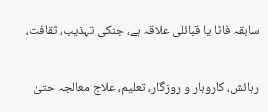سابقہ فاٹا یا قبائلی علاقہ ہے، جنکی تہذیب، ثقافت،

رہائش، کاروبار و روزگار، تعلیم، علاج معالجہ حتیٰ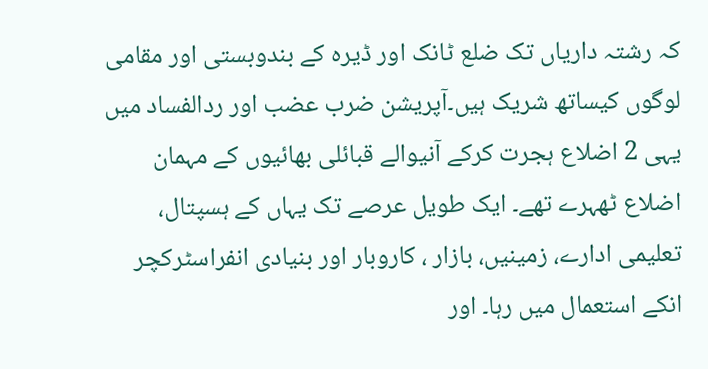کہ رشتہ داریاں تک ضلع ٹانک اور ڈیرہ کے بندوبستی اور مقامی لوگوں کیساتھ شریک ہیں۔آپریشن ضرب عضب اور ردالفساد میں یہی 2 اضلاع ہجرت کرکے آنیوالے قبائلی بھائیوں کے مہمان اضلاع ٹھہرے تھے۔ ایک طویل عرصے تک یہاں کے ہسپتال، تعلیمی ادارے، زمینیں، بازار ، کاروبار اور بنیادی انفراسٹرکچر انکے استعمال میں رہا۔ اور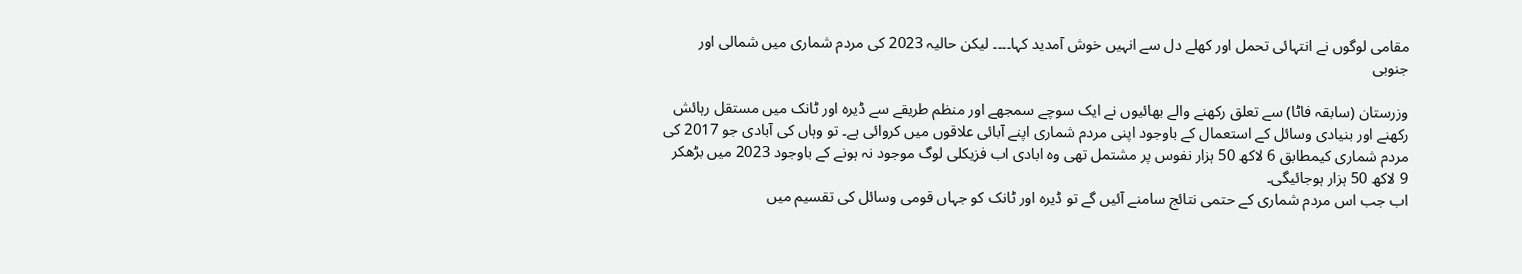مقامی لوگوں نے انتہائی تحمل اور کھلے دل سے انہیں خوش آمدید کہا۔۔۔۔ لیکن حالیہ 2023 کی مردم شماری میں شمالی اور جنوبی

وزرستان (سابقہ فاٹا) سے تعلق رکھنے والے بھائیوں نے ایک سوچے سمجھے اور منظم طریقے سے ڈیرہ اور ٹانک میں مستقل رہائش رکھنے اور بنیادی وسائل کے استعمال کے باوجود اپنی مردم شماری اپنے آبائی علاقوں میں کروائی ہے۔ تو وہاں کی آبادی جو 2017 کی مردم شماری کیمطابق 6 لاکھ 50 ہزار نفوس پر مشتمل تھی وہ ابادی اب فزیکلی لوگ موجود نہ ہونے کے باوجود 2023 میں بڑھکر 9 لاکھ 50 ہزار ہوجائیگی۔
اب جب اس مردم شماری کے حتمی نتائج سامنے آئیں گے تو ڈیرہ اور ٹانک کو جہاں قومی وسائل کی تقسیم میں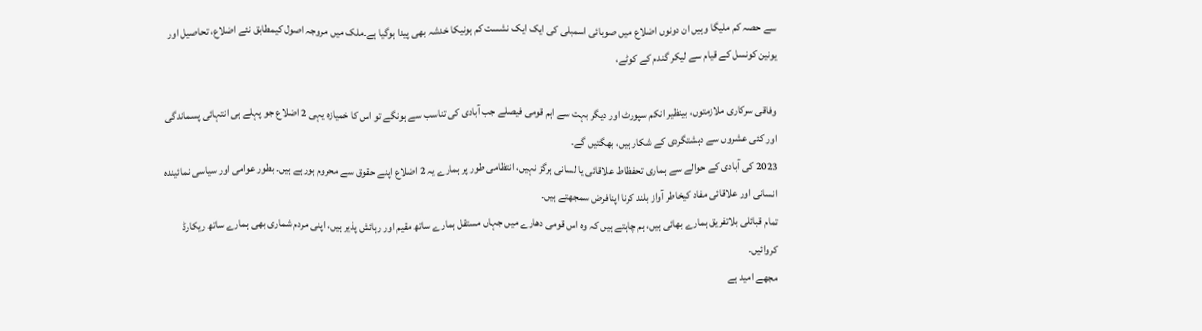سے حصہ کم ملیگا وہیں ان دونوں اضلاع میں صوبائی اسمبلی کی ایک ایک نشست کم ہونیکا خدشہ بھی پیدا ہوگیا ہے۔ملک میں مروجہ اصول کیمطابق نئے اضلاع، تحاصیل اور یونین کونسل کے قیام سے لیکر گندم کے کوٹے،

وفاقی سرکاری ملازمتوں، بینظیر انکم سپورٹ اور دیگر بہت سے اہم قومی فیصلے جب آبادی کی تناسب سے ہونگے تو اس کا خمیازہ یہی 2 اضلاع جو پہلے ہی انتہائی پسماندگی اور کئی عشروں سے دہشتگردی کے شکار ہیں، بھگتیں گے۔
2023 کی آبادی کے حوالے سے ہماری تحفظاط علاقائی یا لسانی ہرگز نہیں، انتظامی طور پر ہمارے یہ 2 اضلاع اپنے حقوق سے محروم ہورہے ہیں۔ بطور عوامی اور سیاسی نمائیندہ انسانی اور علاقائی مفاد کیخاطر آواز بلند کرنا اپنافرض سمجھتے ہیں۔
تمام قبائلی بلاتفریق ہمارے بھائی ہیں، ہم چاہتے ہیں کہ وہ اس قومی دھارے میں جہاں مستقل ہمارے ساتھ مقیم اور رہائش پذیر ہیں، اپنی مردم شماری بھی ہمارے ساتھ ریکارڈ کروائیں۔
مجھے امید ہے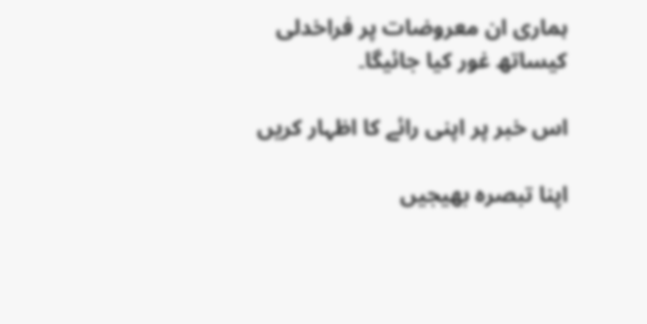ہماری ان معروضات پر فراخدلی کیساتھ غور کیا جائیگا۔

اس خبر پر اپنی رائے کا اظہار کریں

اپنا تبصرہ بھیجیں